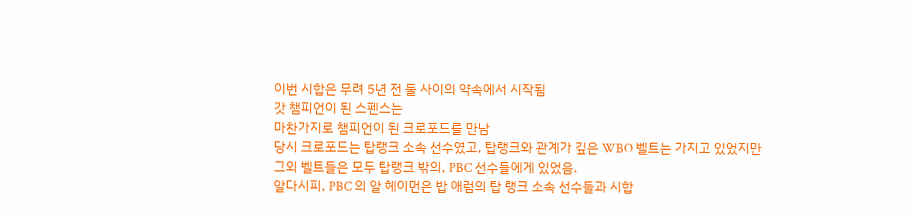이번 시합은 무려 5년 전 둘 사이의 약속에서 시작됨
갓 챔피언이 된 스펜스는
마찬가지로 챔피언이 된 크로포드를 만남
당시 크로포드는 탑랭크 소속 선수였고, 탑랭크와 관계가 깊은 WBO 벨트는 가지고 있었지만
그외 벨트들은 모두 탑랭크 밖의, PBC 선수들에게 있었음.
알다시피, PBC 의 알 헤이먼은 밥 애럼의 탑 랭크 소속 선수들과 시합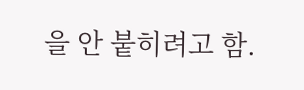을 안 붙히려고 함.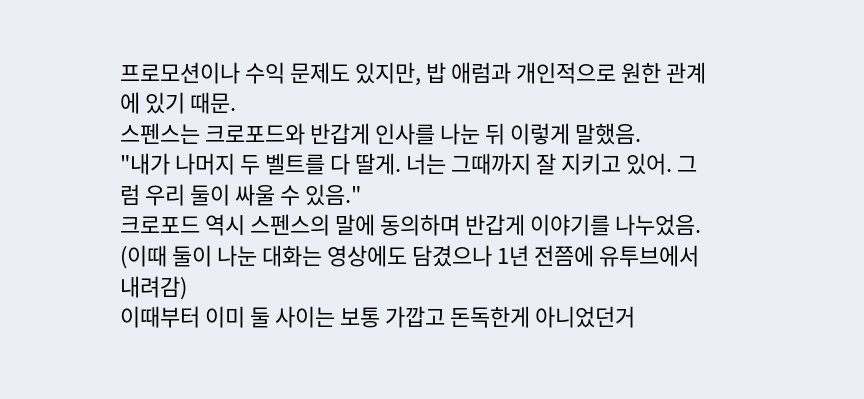프로모션이나 수익 문제도 있지만, 밥 애럼과 개인적으로 원한 관계에 있기 때문.
스펜스는 크로포드와 반갑게 인사를 나눈 뒤 이렇게 말했음.
"내가 나머지 두 벨트를 다 딸게. 너는 그때까지 잘 지키고 있어. 그럼 우리 둘이 싸울 수 있음."
크로포드 역시 스펜스의 말에 동의하며 반갑게 이야기를 나누었음. (이때 둘이 나눈 대화는 영상에도 담겼으나 1년 전쯤에 유투브에서 내려감)
이때부터 이미 둘 사이는 보통 가깝고 돈독한게 아니었던거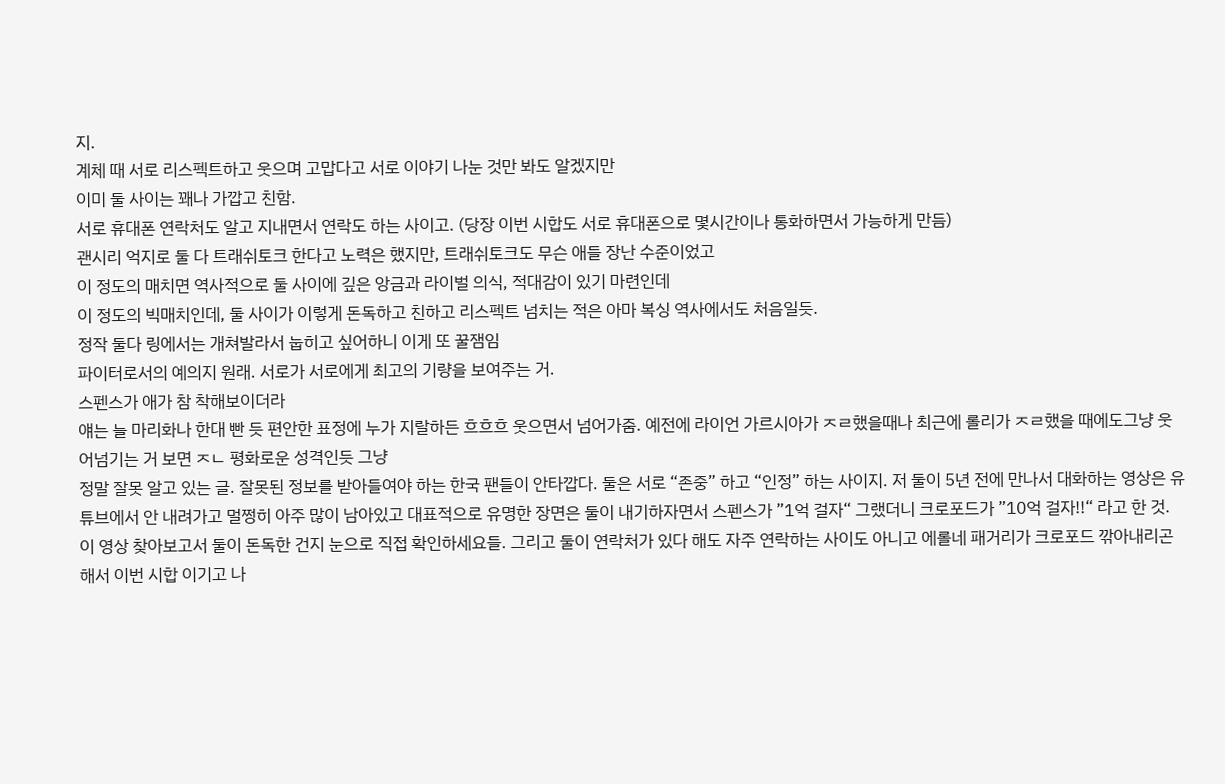지.
계체 때 서로 리스펙트하고 웃으며 고맙다고 서로 이야기 나눈 것만 봐도 알겠지만
이미 둘 사이는 꽤나 가깝고 친함.
서로 휴대폰 연락처도 알고 지내면서 연락도 하는 사이고. (당장 이번 시합도 서로 휴대폰으로 몇시간이나 통화하면서 가능하게 만듬)
괜시리 억지로 둘 다 트래쉬토크 한다고 노력은 했지만, 트래쉬토크도 무슨 애들 장난 수준이었고
이 정도의 매치면 역사적으로 둘 사이에 깊은 앙금과 라이벌 의식, 적대감이 있기 마련인데
이 정도의 빅매치인데, 둘 사이가 이렇게 돈독하고 친하고 리스펙트 넘치는 적은 아마 복싱 역사에서도 처음일듯.
정작 둘다 링에서는 개쳐발라서 눕히고 싶어하니 이게 또 꿀잼임
파이터로서의 예의지 원래. 서로가 서로에게 최고의 기량을 보여주는 거.
스펜스가 애가 참 착해보이더라
얘는 늘 마리화나 한대 빤 듯 편안한 표정에 누가 지랄하든 흐흐흐 웃으면서 넘어가줌. 예전에 라이언 가르시아가 ㅈㄹ했을때나 최근에 롤리가 ㅈㄹ했을 때에도그냥 웃어넘기는 거 보면 ㅈㄴ 평화로운 성격인듯 그냥
정말 잘못 알고 있는 글. 잘못된 정보를 받아들여야 하는 한국 팬들이 안타깝다. 둘은 서로 “존중” 하고 “인정” 하는 사이지. 저 둘이 5년 전에 만나서 대화하는 영상은 유튜브에서 안 내려가고 멀쩡히 아주 많이 남아있고 대표적으로 유명한 장면은 둘이 내기하자면서 스펜스가 ”1억 걸자“ 그랬더니 크로포드가 ”10억 걸자!!“ 라고 한 것.
이 영상 찾아보고서 둘이 돈독한 건지 눈으로 직접 확인하세요들. 그리고 둘이 연락처가 있다 해도 자주 연락하는 사이도 아니고 에롤네 패거리가 크로포드 깎아내리곤 해서 이번 시합 이기고 나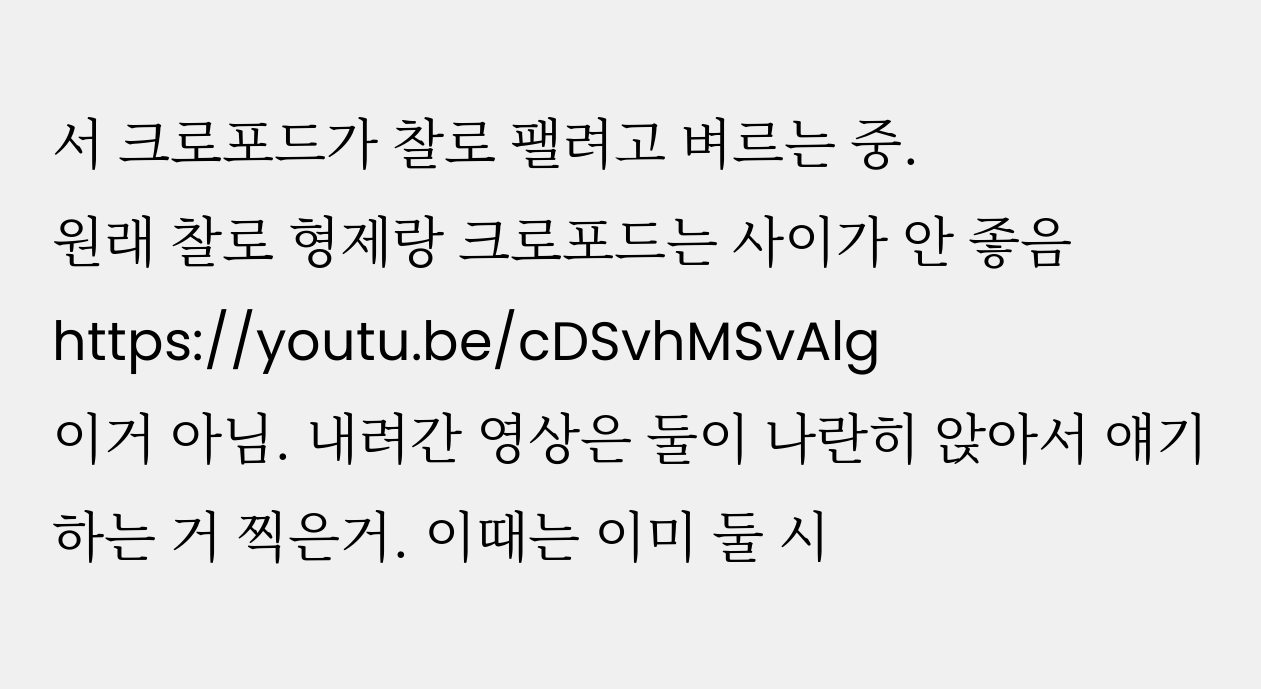서 크로포드가 찰로 팰려고 벼르는 중.
원래 찰로 형제랑 크로포드는 사이가 안 좋음
https://youtu.be/cDSvhMSvAlg
이거 아님. 내려간 영상은 둘이 나란히 앉아서 얘기하는 거 찍은거. 이때는 이미 둘 시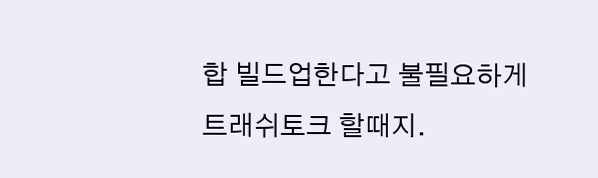합 빌드업한다고 불필요하게 트래쉬토크 할때지.